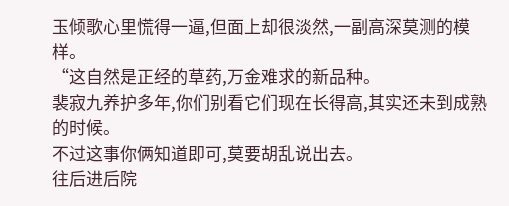玉倾歌心里慌得一逼,但面上却很淡然,一副高深莫测的模样。
“这自然是正经的草药,万金难求的新品种。
裴寂九养护多年,你们别看它们现在长得高,其实还未到成熟的时候。
不过这事你俩知道即可,莫要胡乱说出去。
往后进后院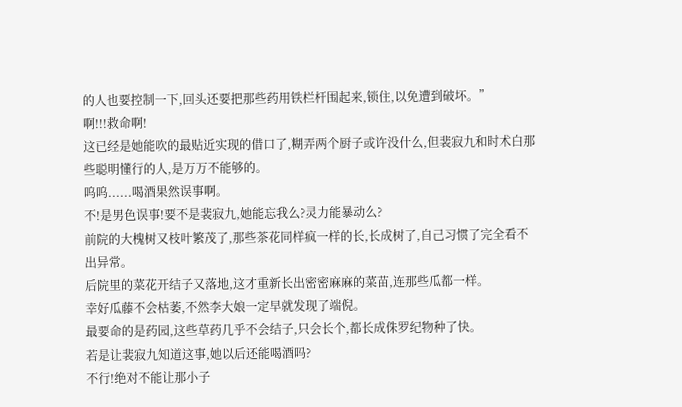的人也要控制一下,回头还要把那些药用铁栏杆围起来,锁住,以免遭到破坏。”
啊!!!救命啊!
这已经是她能吹的最贴近实现的借口了,糊弄两个厨子或许没什么,但裴寂九和时术白那些聪明懂行的人,是万万不能够的。
呜呜......喝酒果然误事啊。
不!是男色误事!要不是裴寂九,她能忘我么?灵力能暴动么?
前院的大槐树又枝叶繁茂了,那些茶花同样疯一样的长,长成树了,自己习惯了完全看不出异常。
后院里的菜花开结子又落地,这才重新长出密密麻麻的菜苗,连那些瓜都一样。
幸好瓜藤不会枯萎,不然李大娘一定早就发现了端倪。
最要命的是药园,这些草药几乎不会结子,只会长个,都长成侏罗纪物种了快。
若是让裴寂九知道这事,她以后还能喝酒吗?
不行!绝对不能让那小子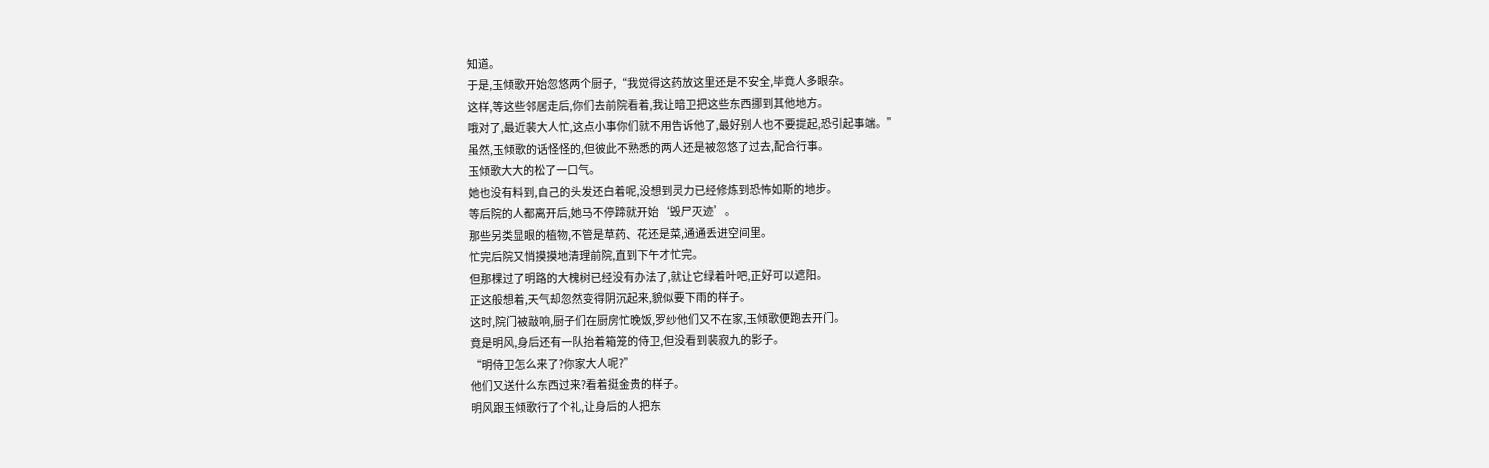知道。
于是,玉倾歌开始忽悠两个厨子,“我觉得这药放这里还是不安全,毕竟人多眼杂。
这样,等这些邻居走后,你们去前院看着,我让暗卫把这些东西挪到其他地方。
哦对了,最近裴大人忙,这点小事你们就不用告诉他了,最好别人也不要提起,恐引起事端。”
虽然,玉倾歌的话怪怪的,但彼此不熟悉的两人还是被忽悠了过去,配合行事。
玉倾歌大大的松了一口气。
她也没有料到,自己的头发还白着呢,没想到灵力已经修炼到恐怖如斯的地步。
等后院的人都离开后,她马不停蹄就开始‘毁尸灭迹’。
那些另类显眼的植物,不管是草药、花还是菜,通通丢进空间里。
忙完后院又悄摸摸地清理前院,直到下午才忙完。
但那棵过了明路的大槐树已经没有办法了,就让它绿着叶吧,正好可以遮阳。
正这般想着,天气却忽然变得阴沉起来,貌似要下雨的样子。
这时,院门被敲响,厨子们在厨房忙晚饭,罗纱他们又不在家,玉倾歌便跑去开门。
竟是明风,身后还有一队抬着箱笼的侍卫,但没看到裴寂九的影子。
“明侍卫怎么来了?你家大人呢?”
他们又送什么东西过来?看着挺金贵的样子。
明风跟玉倾歌行了个礼,让身后的人把东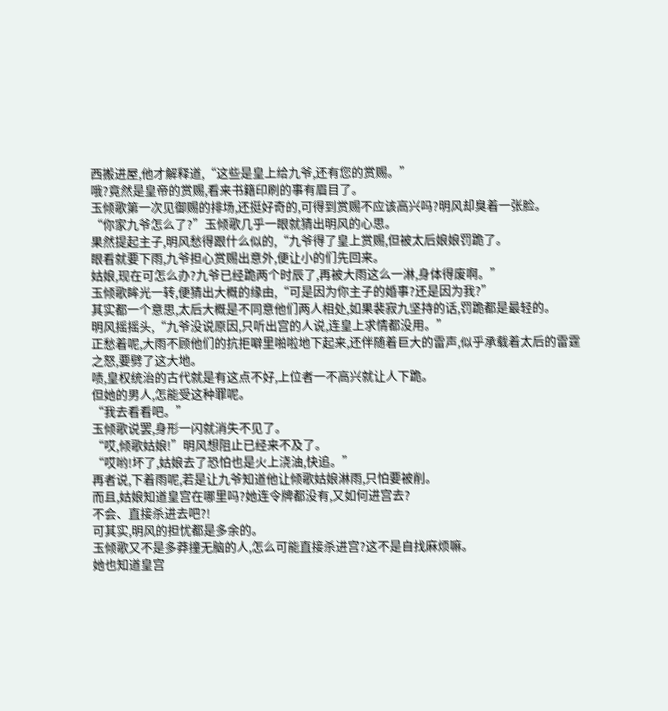西搬进屋,他才解释道,“这些是皇上给九爷,还有您的赏赐。”
哦?竟然是皇帝的赏赐,看来书籍印刷的事有眉目了。
玉倾歌第一次见御赐的排场,还挺好奇的,可得到赏赐不应该高兴吗?明风却臭着一张脸。
“你家九爷怎么了?”玉倾歌几乎一眼就猜出明风的心思。
果然提起主子,明风愁得跟什么似的,“九爷得了皇上赏赐,但被太后娘娘罚跪了。
眼看就要下雨,九爷担心赏赐出意外,便让小的们先回来。
姑娘,现在可怎么办?九爷已经跪两个时辰了,再被大雨这么一淋,身体得废啊。”
玉倾歌眸光一转,便猜出大概的缘由,“可是因为你主子的婚事?还是因为我?”
其实都一个意思,太后大概是不同意他们两人相处,如果裴寂九坚持的话,罚跪都是最轻的。
明风摇摇头,“九爷没说原因,只听出宫的人说,连皇上求情都没用。”
正愁着呢,大雨不顾他们的抗拒噼里啪啦地下起来,还伴随着巨大的雷声,似乎承载着太后的雷霆之怒,要劈了这大地。
啧,皇权统治的古代就是有这点不好,上位者一不高兴就让人下跪。
但她的男人,怎能受这种罪呢。
“我去看看吧。”
玉倾歌说罢,身形一闪就消失不见了。
“哎,倾歌姑娘!”明风想阻止已经来不及了。
“哎哟!坏了,姑娘去了恐怕也是火上浇油,快追。”
再者说,下着雨呢,若是让九爷知道他让倾歌姑娘淋雨,只怕要被削。
而且,姑娘知道皇宫在哪里吗?她连令牌都没有,又如何进宫去?
不会、直接杀进去吧?!
可其实,明风的担忧都是多余的。
玉倾歌又不是多莽撞无脑的人,怎么可能直接杀进宫?这不是自找麻烦嘛。
她也知道皇宫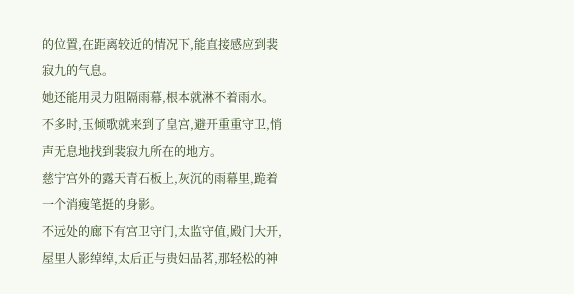的位置,在距离较近的情况下,能直接感应到裴寂九的气息。
她还能用灵力阻隔雨幕,根本就淋不着雨水。
不多时,玉倾歌就来到了皇宫,避开重重守卫,悄声无息地找到裴寂九所在的地方。
慈宁宫外的露天青石板上,灰沉的雨幕里,跪着一个消瘦笔挺的身影。
不远处的廊下有宫卫守门,太监守值,殿门大开,屋里人影绰绰,太后正与贵妇品茗,那轻松的神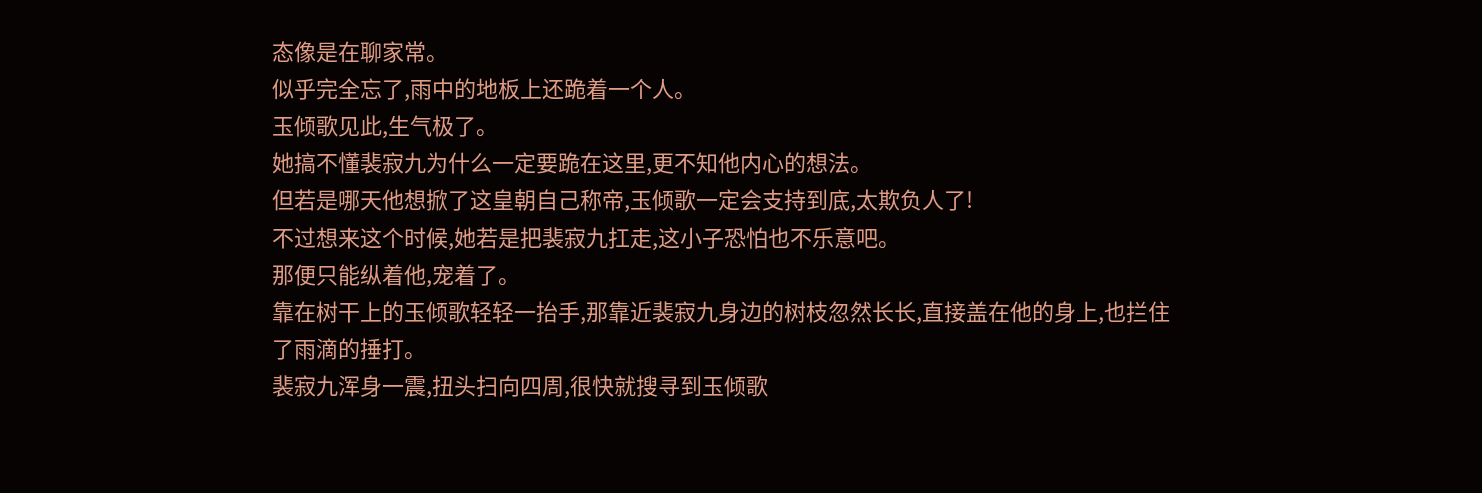态像是在聊家常。
似乎完全忘了,雨中的地板上还跪着一个人。
玉倾歌见此,生气极了。
她搞不懂裴寂九为什么一定要跪在这里,更不知他内心的想法。
但若是哪天他想掀了这皇朝自己称帝,玉倾歌一定会支持到底,太欺负人了!
不过想来这个时候,她若是把裴寂九扛走,这小子恐怕也不乐意吧。
那便只能纵着他,宠着了。
靠在树干上的玉倾歌轻轻一抬手,那靠近裴寂九身边的树枝忽然长长,直接盖在他的身上,也拦住了雨滴的捶打。
裴寂九浑身一震,扭头扫向四周,很快就搜寻到玉倾歌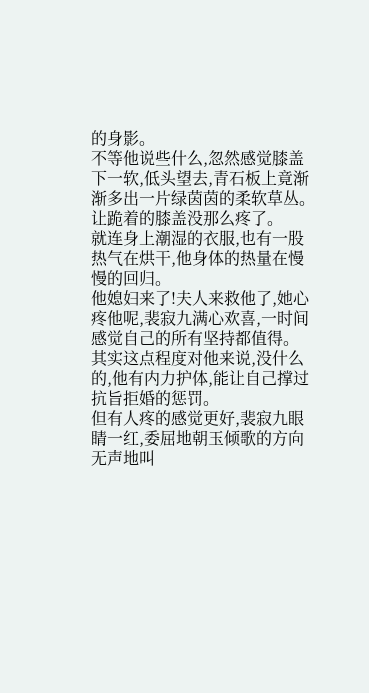的身影。
不等他说些什么,忽然感觉膝盖下一软,低头望去,青石板上竟渐渐多出一片绿茵茵的柔软草丛。
让跪着的膝盖没那么疼了。
就连身上潮湿的衣服,也有一股热气在烘干,他身体的热量在慢慢的回归。
他媳妇来了!夫人来救他了,她心疼他呢,裴寂九满心欢喜,一时间感觉自己的所有坚持都值得。
其实这点程度对他来说,没什么的,他有内力护体,能让自己撑过抗旨拒婚的惩罚。
但有人疼的感觉更好,裴寂九眼睛一红,委屈地朝玉倾歌的方向无声地叫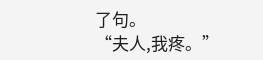了句。
“夫人,我疼。”